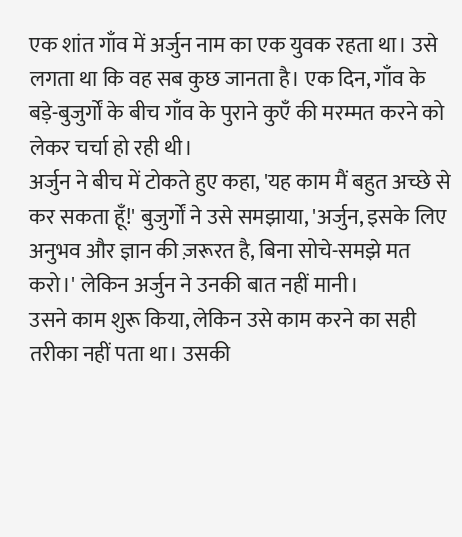एक शांत गाँव में अर्जुन नाम का एक युवक रहता था। उसे लगता था कि वह सब कुछ जानता है। एक दिन, गाँव के बड़े-बुजुर्गों के बीच गाँव के पुराने कुएँ की मरम्मत करने को लेकर चर्चा हो रही थी।
अर्जुन ने बीच में टोकते हुए कहा, 'यह काम मैं बहुत अच्छे से कर सकता हूँ!' बुजुर्गों ने उसे समझाया, 'अर्जुन, इसके लिए अनुभव और ज्ञान की ज़रूरत है, बिना सोचे-समझे मत करो।' लेकिन अर्जुन ने उनकी बात नहीं मानी।
उसने काम शुरू किया, लेकिन उसे काम करने का सही तरीका नहीं पता था। उसकी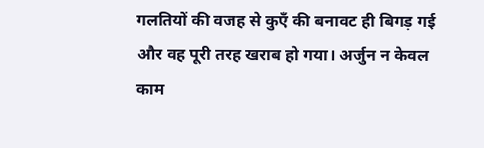गलतियों की वजह से कुएँ की बनावट ही बिगड़ गई और वह पूरी तरह खराब हो गया। अर्जुन न केवल काम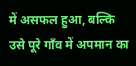में असफल हुआ, बल्कि उसे पूरे गाँव में अपमान का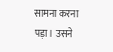सामना करना पड़ा। उसने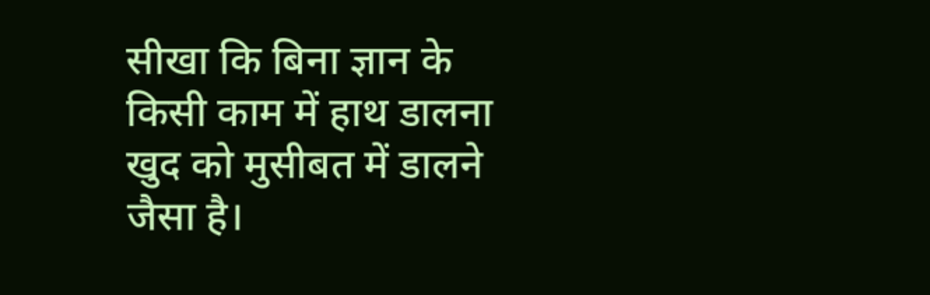सीखा कि बिना ज्ञान के किसी काम में हाथ डालना खुद को मुसीबत में डालने जैसा है।